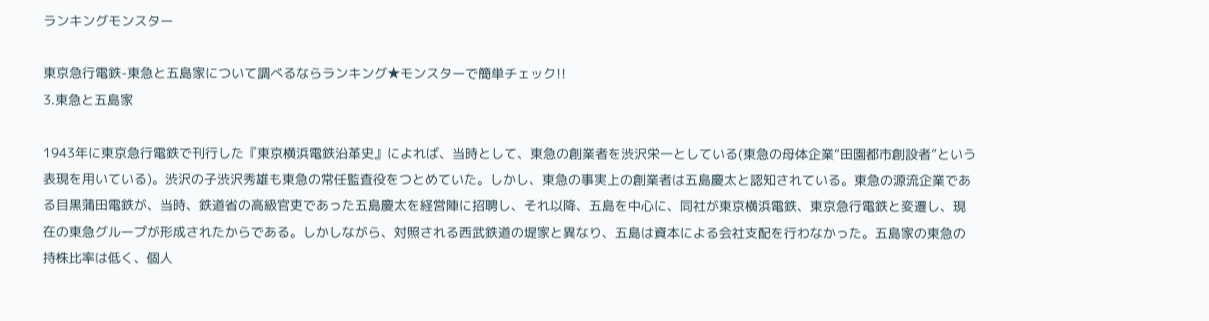ランキングモンスター

東京急行電鉄-東急と五島家について調べるならランキング★モンスターで簡単チェック!!
3.東急と五島家

1943年に東京急行電鉄で刊行した『東京横浜電鉄沿革史』によれば、当時として、東急の創業者を渋沢栄一としている(東急の母体企業“田園都市創設者”という表現を用いている)。渋沢の子渋沢秀雄も東急の常任監査役をつとめていた。しかし、東急の事実上の創業者は五島慶太と認知されている。東急の源流企業である目黒蒲田電鉄が、当時、鉄道省の高級官吏であった五島慶太を経営陣に招聘し、それ以降、五島を中心に、同社が東京横浜電鉄、東京急行電鉄と変遷し、現在の東急グループが形成されたからである。しかしながら、対照される西武鉄道の堤家と異なり、五島は資本による会社支配を行わなかった。五島家の東急の持株比率は低く、個人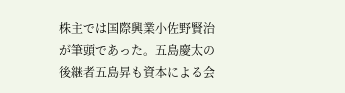株主では国際興業小佐野賢治が筆頭であった。五島慶太の後継者五島昇も資本による会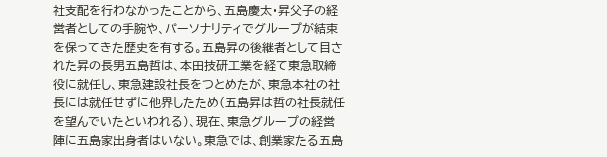社支配を行わなかったことから、五島慶太・昇父子の経営者としての手腕や、パーソナリティでグループが結束を保ってきた歴史を有する。五島昇の後継者として目された昇の長男五島哲は、本田技研工業を経て東急取締役に就任し、東急建設社長をつとめたが、東急本社の社長には就任せずに他界したため(五島昇は哲の社長就任を望んでいたといわれる)、現在、東急グループの経営陣に五島家出身者はいない。東急では、創業家たる五島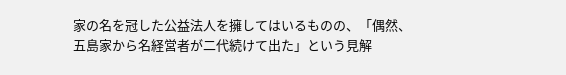家の名を冠した公益法人を擁してはいるものの、「偶然、五島家から名経営者が二代続けて出た」という見解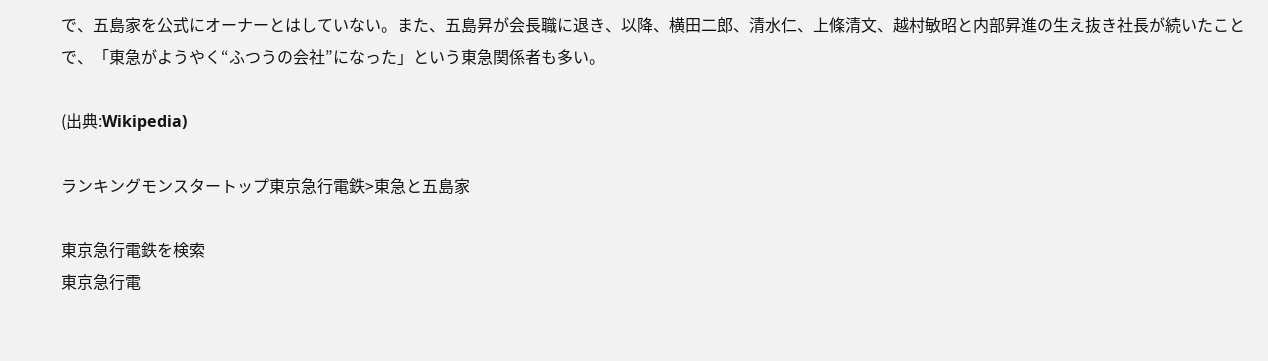で、五島家を公式にオーナーとはしていない。また、五島昇が会長職に退き、以降、横田二郎、清水仁、上條清文、越村敏昭と内部昇進の生え抜き社長が続いたことで、「東急がようやく“ふつうの会社”になった」という東急関係者も多い。

(出典:Wikipedia)

ランキングモンスタートップ東京急行電鉄>東急と五島家

東京急行電鉄を検索
東京急行電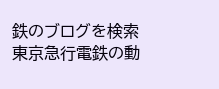鉄のブログを検索
東京急行電鉄の動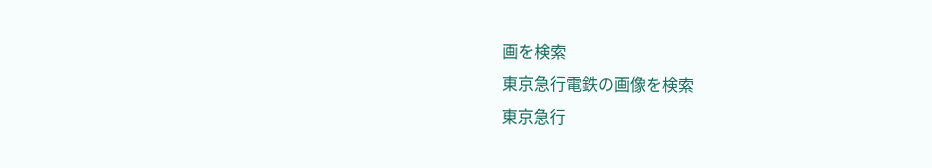画を検索
東京急行電鉄の画像を検索
東京急行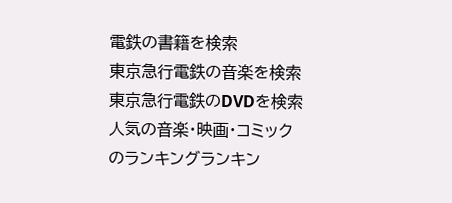電鉄の書籍を検索
東京急行電鉄の音楽を検索
東京急行電鉄のDVDを検索
人気の音楽・映画・コミックのランキングランキン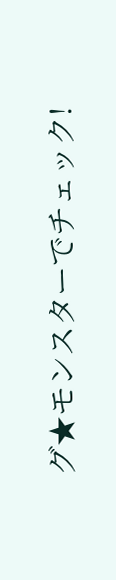グ★モンスターでチェック!